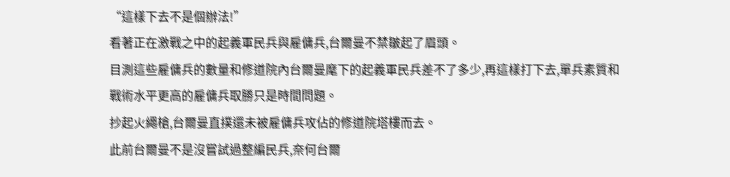“這樣下去不是個辦法!”
看著正在激戰之中的起義軍民兵與雇傭兵,台爾曼不禁皺起了眉頭。
目測這些雇傭兵的數量和修道院內台爾曼麾下的起義軍民兵差不了多少,再這樣打下去,單兵素質和戰術水平更高的雇傭兵取勝只是時間問題。
抄起火繩槍,台爾曼直撲還未被雇傭兵攻佔的修道院塔樓而去。
此前台爾曼不是沒嘗試過整編民兵,奈何台爾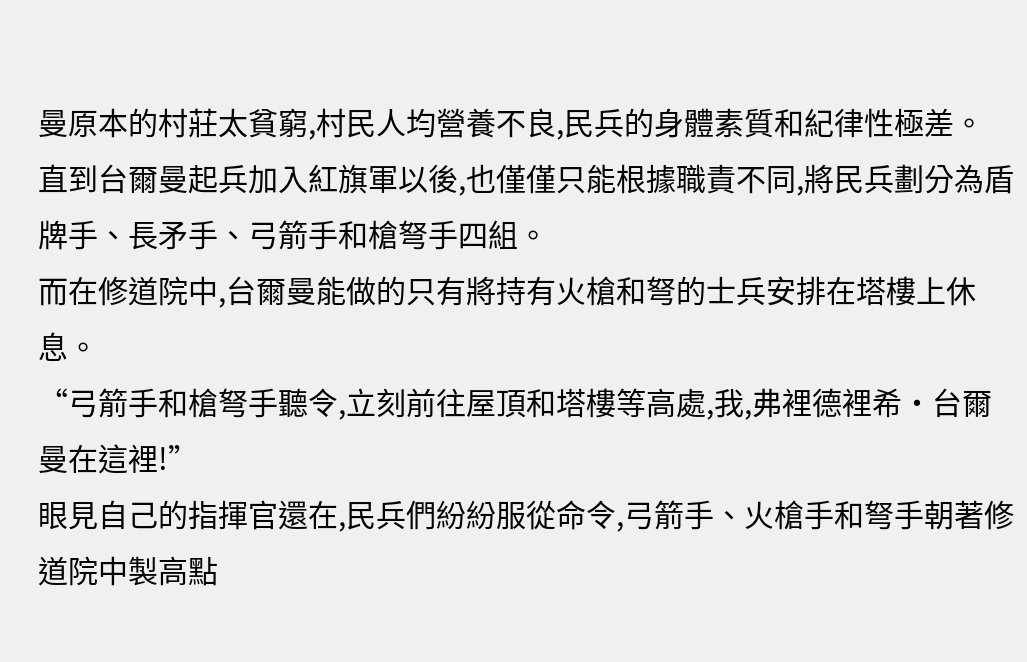曼原本的村莊太貧窮,村民人均營養不良,民兵的身體素質和紀律性極差。
直到台爾曼起兵加入紅旗軍以後,也僅僅只能根據職責不同,將民兵劃分為盾牌手、長矛手、弓箭手和槍弩手四組。
而在修道院中,台爾曼能做的只有將持有火槍和弩的士兵安排在塔樓上休息。
“弓箭手和槍弩手聽令,立刻前往屋頂和塔樓等高處,我,弗裡德裡希·台爾曼在這裡!”
眼見自己的指揮官還在,民兵們紛紛服從命令,弓箭手、火槍手和弩手朝著修道院中製高點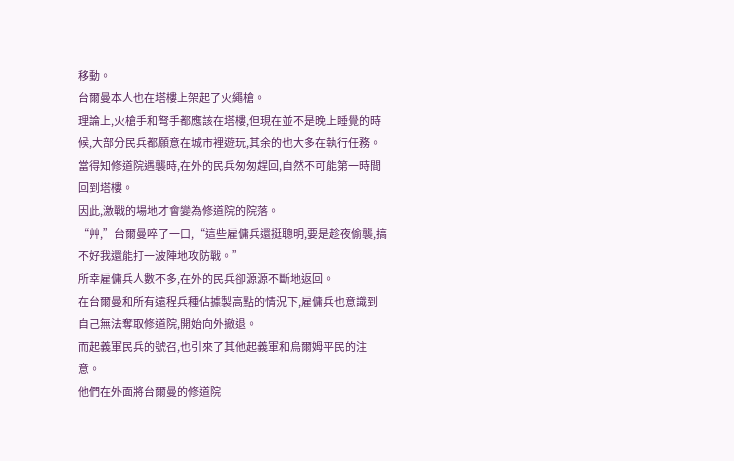移動。
台爾曼本人也在塔樓上架起了火繩槍。
理論上,火槍手和弩手都應該在塔樓,但現在並不是晚上睡覺的時候,大部分民兵都願意在城市裡遊玩,其余的也大多在執行任務。
當得知修道院遇襲時,在外的民兵匆匆趕回,自然不可能第一時間回到塔樓。
因此,激戰的場地才會變為修道院的院落。
“艸,”台爾曼啐了一口,“這些雇傭兵還挺聰明,要是趁夜偷襲,搞不好我還能打一波陣地攻防戰。”
所幸雇傭兵人數不多,在外的民兵卻源源不斷地返回。
在台爾曼和所有遠程兵種佔據製高點的情況下,雇傭兵也意識到自己無法奪取修道院,開始向外撤退。
而起義軍民兵的號召,也引來了其他起義軍和烏爾姆平民的注意。
他們在外面將台爾曼的修道院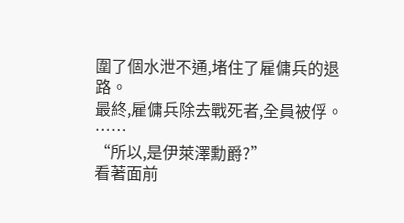圍了個水泄不通,堵住了雇傭兵的退路。
最終,雇傭兵除去戰死者,全員被俘。
……
“所以,是伊萊澤勳爵?”
看著面前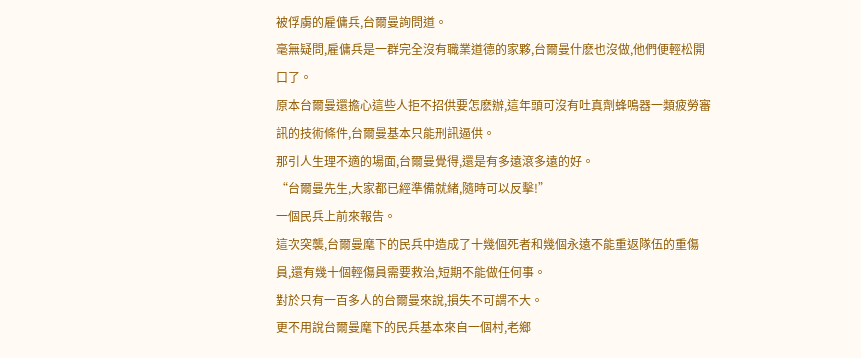被俘虜的雇傭兵,台爾曼詢問道。
毫無疑問,雇傭兵是一群完全沒有職業道德的家夥,台爾曼什麽也沒做,他們便輕松開口了。
原本台爾曼還擔心這些人拒不招供要怎麽辦,這年頭可沒有吐真劑蜂鳴器一類疲勞審訊的技術條件,台爾曼基本只能刑訊逼供。
那引人生理不適的場面,台爾曼覺得,還是有多遠滾多遠的好。
“台爾曼先生,大家都已經準備就緒,隨時可以反擊!”
一個民兵上前來報告。
這次突襲,台爾曼麾下的民兵中造成了十幾個死者和幾個永遠不能重返隊伍的重傷員,還有幾十個輕傷員需要救治,短期不能做任何事。
對於只有一百多人的台爾曼來說,損失不可謂不大。
更不用說台爾曼麾下的民兵基本來自一個村,老鄉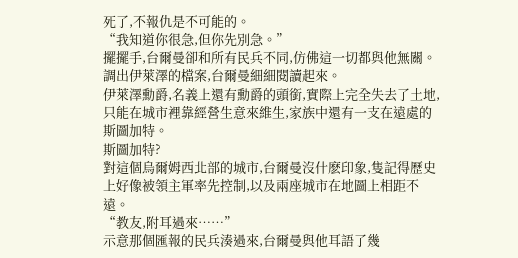死了,不報仇是不可能的。
“我知道你很急,但你先別急。”
擺擺手,台爾曼卻和所有民兵不同,仿佛這一切都與他無關。
調出伊萊澤的檔案,台爾曼細細閱讀起來。
伊萊澤勳爵,名義上還有勳爵的頭銜,實際上完全失去了土地,只能在城市裡靠經營生意來維生,家族中還有一支在遠處的斯圖加特。
斯圖加特?
對這個烏爾姆西北部的城市,台爾曼沒什麽印象,隻記得歷史上好像被領主軍率先控制,以及兩座城市在地圖上相距不遠。
“教友,附耳過來……”
示意那個匯報的民兵湊過來,台爾曼與他耳語了幾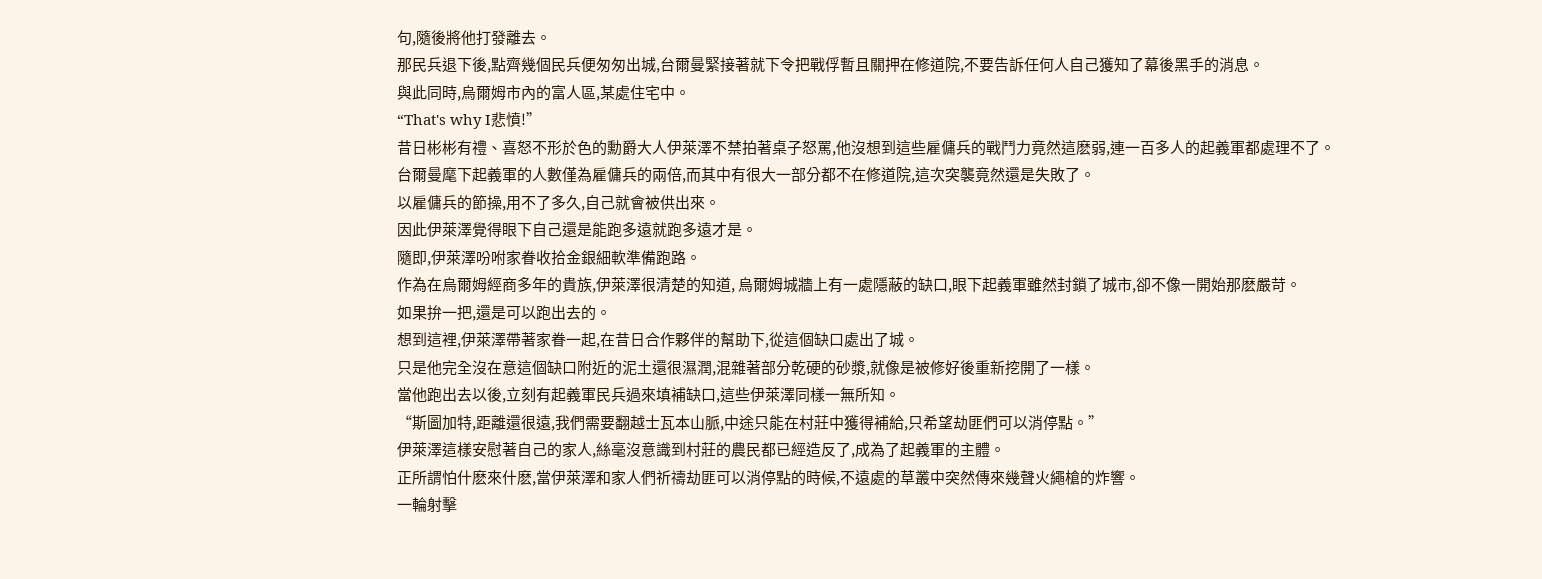句,隨後將他打發離去。
那民兵退下後,點齊幾個民兵便匆匆出城,台爾曼緊接著就下令把戰俘暫且關押在修道院,不要告訴任何人自己獲知了幕後黑手的消息。
與此同時,烏爾姆市內的富人區,某處住宅中。
“That's why I悲憤!”
昔日彬彬有禮、喜怒不形於色的勳爵大人伊萊澤不禁拍著桌子怒罵,他沒想到這些雇傭兵的戰鬥力竟然這麽弱,連一百多人的起義軍都處理不了。
台爾曼麾下起義軍的人數僅為雇傭兵的兩倍,而其中有很大一部分都不在修道院,這次突襲竟然還是失敗了。
以雇傭兵的節操,用不了多久,自己就會被供出來。
因此伊萊澤覺得眼下自己還是能跑多遠就跑多遠才是。
隨即,伊萊澤吩咐家眷收拾金銀細軟準備跑路。
作為在烏爾姆經商多年的貴族,伊萊澤很清楚的知道, 烏爾姆城牆上有一處隱蔽的缺口,眼下起義軍雖然封鎖了城市,卻不像一開始那麽嚴苛。
如果拚一把,還是可以跑出去的。
想到這裡,伊萊澤帶著家眷一起,在昔日合作夥伴的幫助下,從這個缺口處出了城。
只是他完全沒在意這個缺口附近的泥土還很濕潤,混雜著部分乾硬的砂漿,就像是被修好後重新挖開了一樣。
當他跑出去以後,立刻有起義軍民兵過來填補缺口,這些伊萊澤同樣一無所知。
“斯圖加特,距離還很遠,我們需要翻越士瓦本山脈,中途只能在村莊中獲得補給,只希望劫匪們可以消停點。”
伊萊澤這樣安慰著自己的家人,絲毫沒意識到村莊的農民都已經造反了,成為了起義軍的主體。
正所謂怕什麽來什麽,當伊萊澤和家人們祈禱劫匪可以消停點的時候,不遠處的草叢中突然傳來幾聲火繩槍的炸響。
一輪射擊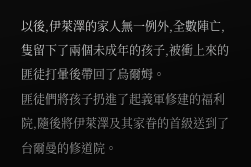以後,伊萊澤的家人無一例外,全數陣亡,隻留下了兩個未成年的孩子,被衝上來的匪徒打暈後帶回了烏爾姆。
匪徒們將孩子扔進了起義軍修建的福利院,隨後將伊萊澤及其家眷的首級送到了台爾曼的修道院。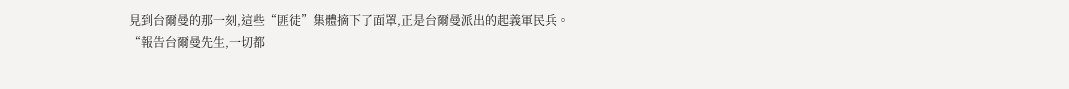見到台爾曼的那一刻,這些“匪徒”集體摘下了面罩,正是台爾曼派出的起義軍民兵。
“報告台爾曼先生,一切都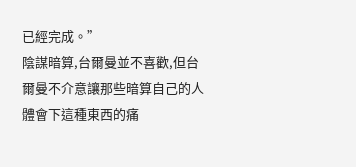已經完成。”
陰謀暗算,台爾曼並不喜歡,但台爾曼不介意讓那些暗算自己的人體會下這種東西的痛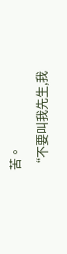苦。
“不要叫我先生,我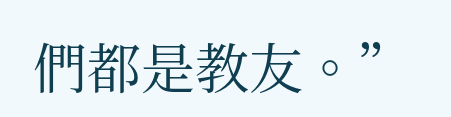們都是教友。”